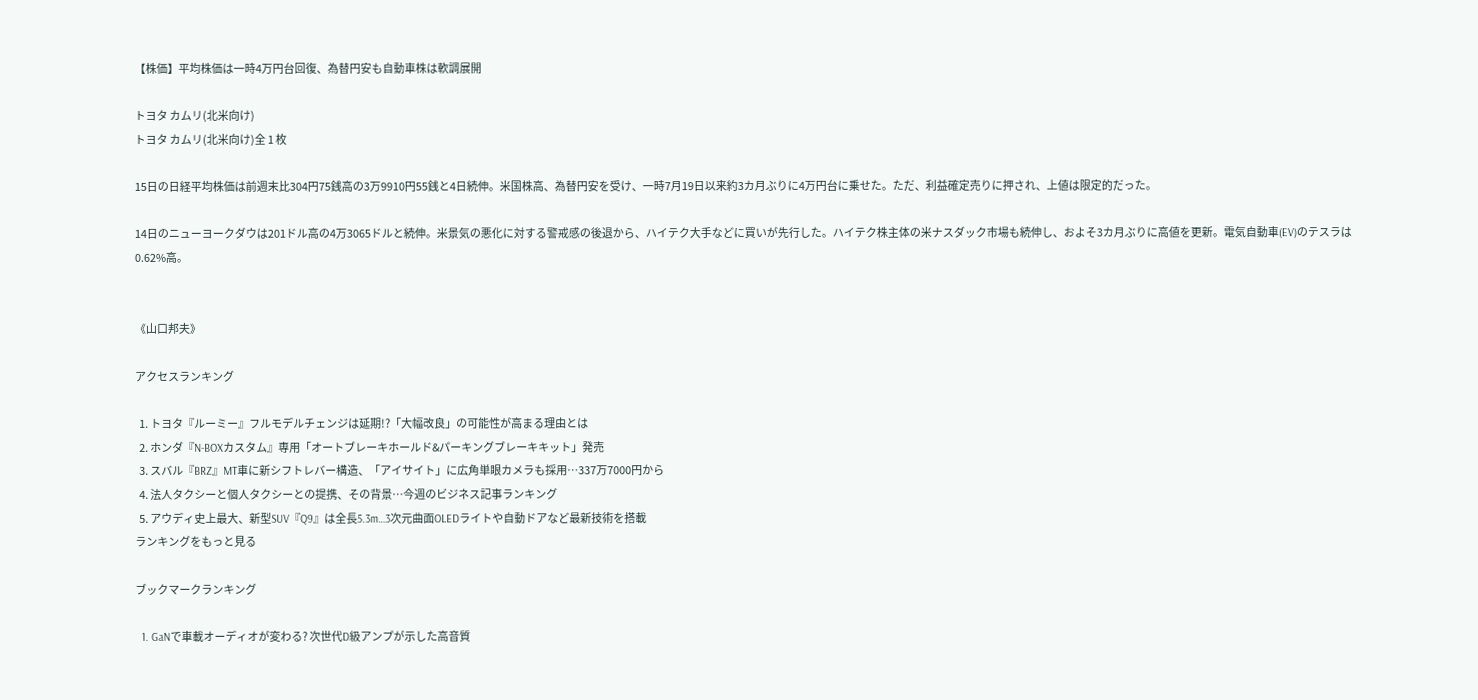【株価】平均株価は一時4万円台回復、為替円安も自動車株は軟調展開

トヨタ カムリ(北米向け)
トヨタ カムリ(北米向け)全 1 枚

15日の日経平均株価は前週末比304円75銭高の3万9910円55銭と4日続伸。米国株高、為替円安を受け、一時7月19日以来約3カ月ぶりに4万円台に乗せた。ただ、利益確定売りに押され、上値は限定的だった。

14日のニューヨークダウは201ドル高の4万3065ドルと続伸。米景気の悪化に対する警戒感の後退から、ハイテク大手などに買いが先行した。ハイテク株主体の米ナスダック市場も続伸し、およそ3カ月ぶりに高値を更新。電気自動車(EV)のテスラは0.62%高。


《山口邦夫》

アクセスランキング

  1. トヨタ『ルーミー』フルモデルチェンジは延期!?「大幅改良」の可能性が高まる理由とは
  2. ホンダ『N-BOXカスタム』専用「オートブレーキホールド&パーキングブレーキキット」発売
  3. スバル『BRZ』MT車に新シフトレバー構造、「アイサイト」に広角単眼カメラも採用…337万7000円から
  4. 法人タクシーと個人タクシーとの提携、その背景…今週のビジネス記事ランキング
  5. アウディ史上最大、新型SUV『Q9』は全長5.3m…3次元曲面OLEDライトや自動ドアなど最新技術を搭載
ランキングをもっと見る

ブックマークランキング

  1. GaNで車載オーディオが変わる? 次世代D級アンプが示した高音質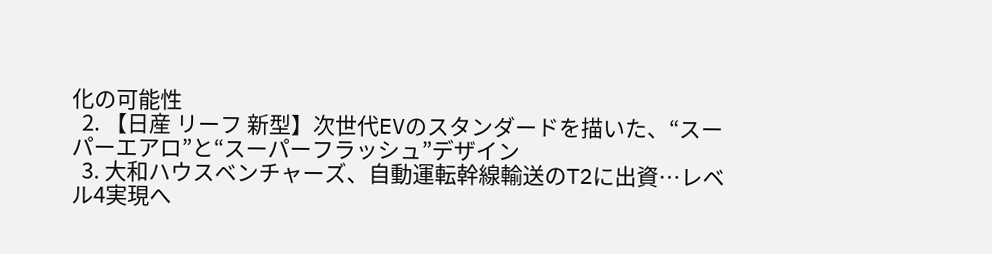化の可能性
  2. 【日産 リーフ 新型】次世代EVのスタンダードを描いた、“スーパーエアロ”と“スーパーフラッシュ”デザイン
  3. 大和ハウスベンチャーズ、自動運転幹線輸送のT2に出資…レベル4実現へ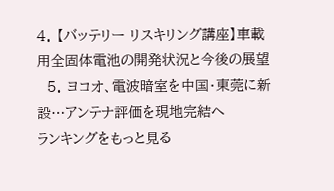4. 【バッテリー リスキリング講座】車載用全固体電池の開発状況と今後の展望
  5. ヨコオ、電波暗室を中国・東莞に新設…アンテナ評価を現地完結へ
ランキングをもっと見る